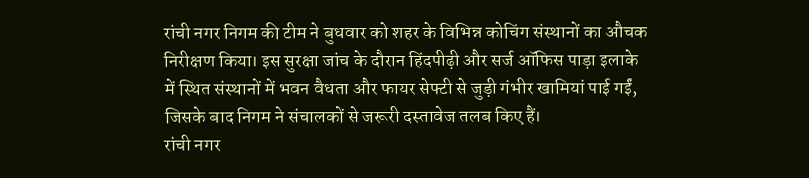रांची नगर निगम की टीम ने बुधवार को शहर के विभिन्न कोचिंग संस्थानों का औचक निरीक्षण किया। इस सुरक्षा जांच के दौरान हिंदपीढ़ी और सर्ज ऑफिस पाड़ा इलाके में स्थित संस्थानों में भवन वैधता और फायर सेफ्टी से जुड़ी गंभीर खामियां पाई गईं, जिसके बाद निगम ने संचालकों से जरूरी दस्तावेज तलब किए हैं।
रांची नगर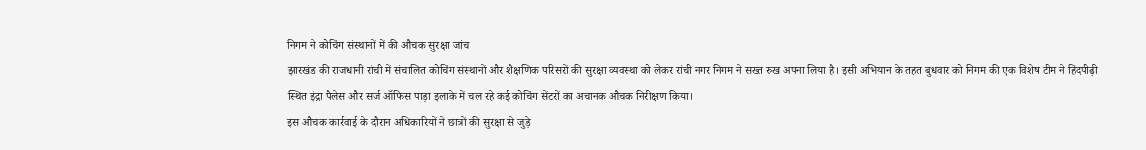निगम ने कोचिंग संस्थानों में की औचक सुरक्षा जांच
झारखंड की राजधानी रांची में संचालित कोचिंग संस्थानों और शैक्षणिक परिसरों की सुरक्षा व्यवस्था को लेकर रांची नगर निगम ने सख्त रुख अपना लिया है। इसी अभियान के तहत बुधवार को निगम की एक विशेष टीम ने हिंदपीढ़ी स्थित इंद्रा पैलेस और सर्ज ऑफिस पाड़ा इलाके में चल रहे कई कोचिंग सेंटरों का अचानक औचक निरीक्षण किया।
इस औचक कार्रवाई के दौरान अधिकारियों ने छात्रों की सुरक्षा से जुड़े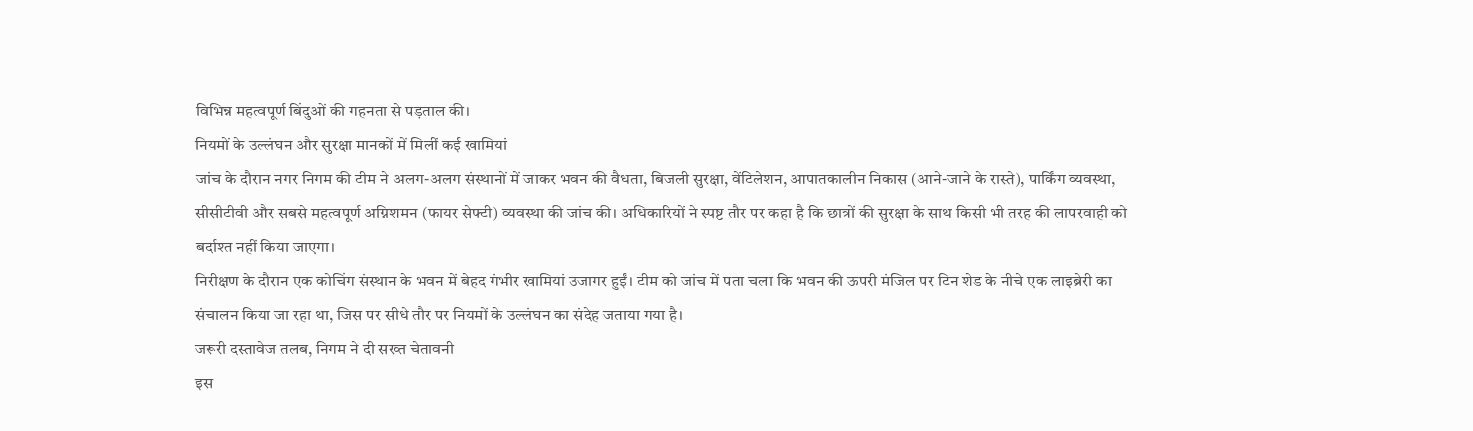विभिन्न महत्वपूर्ण बिंदुओं की गहनता से पड़ताल की।
नियमों के उल्लंघन और सुरक्षा मानकों में मिलीं कई खामियां
जांच के दौरान नगर निगम की टीम ने अलग-अलग संस्थानों में जाकर भवन की वैधता, बिजली सुरक्षा, वेंटिलेशन, आपातकालीन निकास (आने-जाने के रास्ते), पार्किंग व्यवस्था, सीसीटीवी और सबसे महत्वपूर्ण अग्निशमन (फायर सेफ्टी) व्यवस्था की जांच की। अधिकारियों ने स्पष्ट तौर पर कहा है कि छात्रों की सुरक्षा के साथ किसी भी तरह की लापरवाही को बर्दाश्त नहीं किया जाएगा।
निरीक्षण के दौरान एक कोचिंग संस्थान के भवन में बेहद गंभीर खामियां उजागर हुईं। टीम को जांच में पता चला कि भवन की ऊपरी मंजिल पर टिन शेड के नीचे एक लाइब्रेरी का संचालन किया जा रहा था, जिस पर सीधे तौर पर नियमों के उल्लंघन का संदेह जताया गया है।
जरूरी दस्तावेज तलब, निगम ने दी सख्त चेतावनी
इस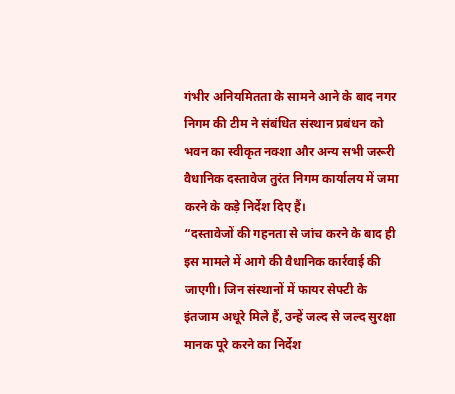गंभीर अनियमितता के सामने आने के बाद नगर निगम की टीम ने संबंधित संस्थान प्रबंधन को भवन का स्वीकृत नक्शा और अन्य सभी जरूरी वैधानिक दस्तावेज तुरंत निगम कार्यालय में जमा करने के कड़े निर्देश दिए हैं।
“दस्तावेजों की गहनता से जांच करने के बाद ही इस मामले में आगे की वैधानिक कार्रवाई की जाएगी। जिन संस्थानों में फायर सेफ्टी के इंतजाम अधूरे मिले हैं, उन्हें जल्द से जल्द सुरक्षा मानक पूरे करने का निर्देश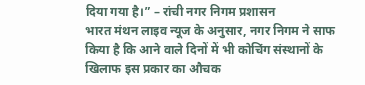दिया गया है।” – रांची नगर निगम प्रशासन
भारत मंथन लाइव न्यूज के अनुसार, नगर निगम ने साफ किया है कि आने वाले दिनों में भी कोचिंग संस्थानों के खिलाफ इस प्रकार का औचक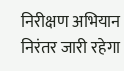निरीक्षण अभियान निरंतर जारी रहेगा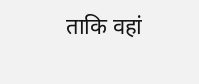ताकि वहां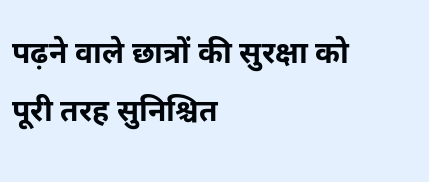पढ़ने वाले छात्रों की सुरक्षा को पूरी तरह सुनिश्चित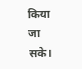किया जा सके।